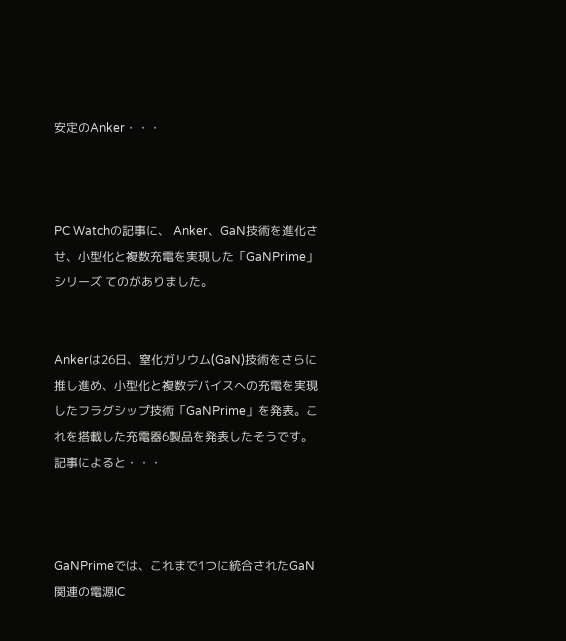安定のAnker・・・



PC Watchの記事に、 Anker、GaN技術を進化させ、小型化と複数充電を実現した「GaNPrime」シリーズ てのがありました。


Ankerは26日、窒化ガリウム(GaN)技術をさらに推し進め、小型化と複数デバイスへの充電を実現したフラグシップ技術「GaNPrime」を発表。これを搭載した充電器6製品を発表したそうです。記事によると・・・



GaNPrimeでは、これまで1つに統合されたGaN関連の電源IC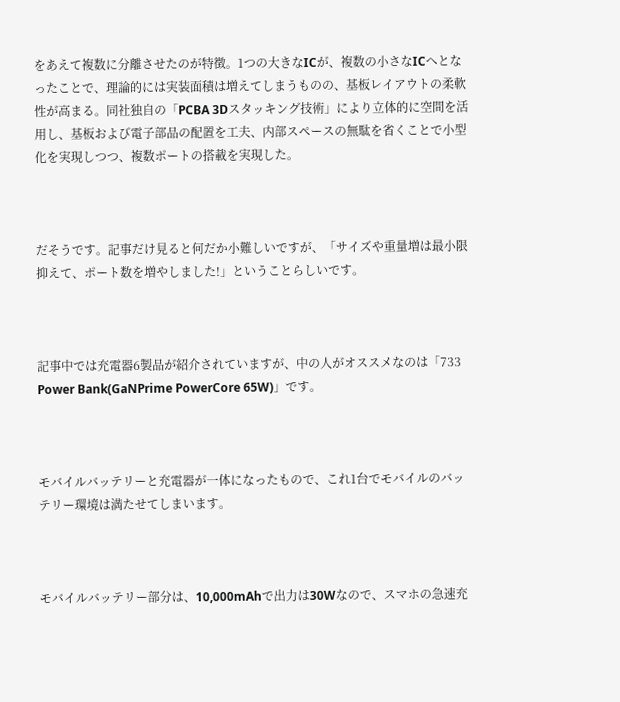をあえて複数に分離させたのが特徴。1つの大きなICが、複数の小さなICへとなったことで、理論的には実装面積は増えてしまうものの、基板レイアウトの柔軟性が高まる。同社独自の「PCBA 3Dスタッキング技術」により立体的に空間を活用し、基板および電子部品の配置を工夫、内部スペースの無駄を省くことで小型化を実現しつつ、複数ポートの搭載を実現した。



だそうです。記事だけ見ると何だか小難しいですが、「サイズや重量増は最小限抑えて、ポート数を増やしました!」ということらしいです。



記事中では充電器6製品が紹介されていますが、中の人がオススメなのは「733 Power Bank(GaNPrime PowerCore 65W)」です。



モバイルバッテリーと充電器が一体になったもので、これ1台でモバイルのバッテリー環境は満たせてしまいます。



モバイルバッテリー部分は、10,000mAhで出力は30Wなので、スマホの急速充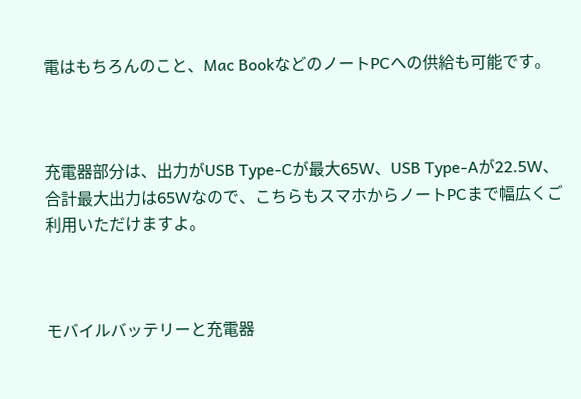電はもちろんのこと、Mac BookなどのノートPCへの供給も可能です。



充電器部分は、出力がUSB Type-Cが最大65W、USB Type-Aが22.5W、合計最大出力は65Wなので、こちらもスマホからノートPCまで幅広くご利用いただけますよ。



モバイルバッテリーと充電器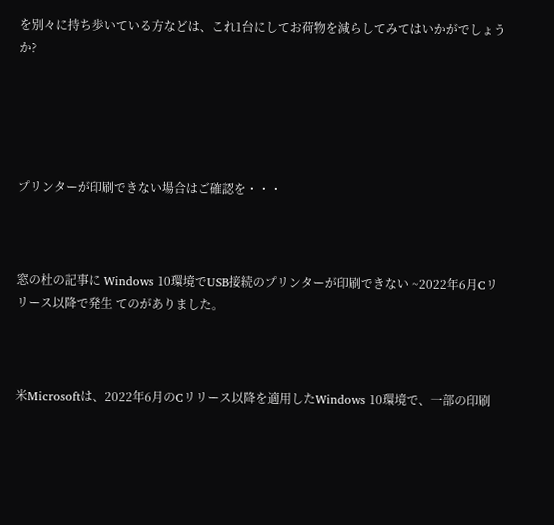を別々に持ち歩いている方などは、これ1台にしてお荷物を減らしてみてはいかがでしょうか?





プリンターが印刷できない場合はご確認を・・・



窓の杜の記事に Windows 10環境でUSB接続のプリンターが印刷できない ~2022年6月Cリリース以降で発生 てのがありました。



米Microsoftは、2022年6月のCリリース以降を適用したWindows 10環境で、一部の印刷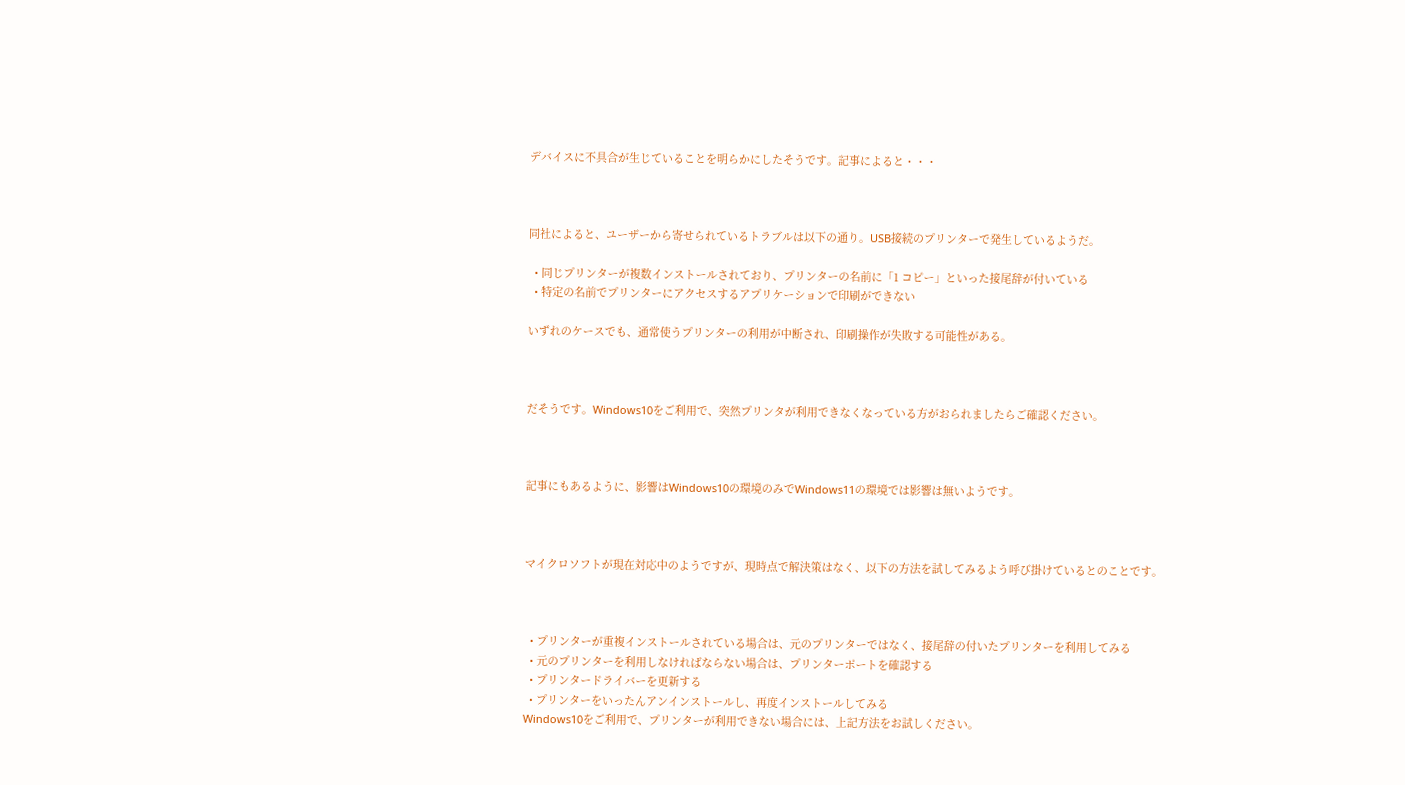デバイスに不具合が生じていることを明らかにしたそうです。記事によると・・・



同社によると、ユーザーから寄せられているトラブルは以下の通り。USB接続のプリンターで発生しているようだ。

  • 同じプリンターが複数インストールされており、プリンターの名前に「1 コピー」といった接尾辞が付いている
  • 特定の名前でプリンターにアクセスするアプリケーションで印刷ができない

いずれのケースでも、通常使うプリンターの利用が中断され、印刷操作が失敗する可能性がある。



だそうです。Windows10をご利用で、突然プリンタが利用できなくなっている方がおられましたらご確認ください。



記事にもあるように、影響はWindows10の環境のみでWindows11の環境では影響は無いようです。



マイクロソフトが現在対応中のようですが、現時点で解決策はなく、以下の方法を試してみるよう呼び掛けているとのことです。



  • プリンターが重複インストールされている場合は、元のプリンターではなく、接尾辞の付いたプリンターを利用してみる
  • 元のプリンターを利用しなければならない場合は、プリンターポートを確認する
  • プリンタードライバーを更新する
  • プリンターをいったんアンインストールし、再度インストールしてみる
Windows10をご利用で、プリンターが利用できない場合には、上記方法をお試しください。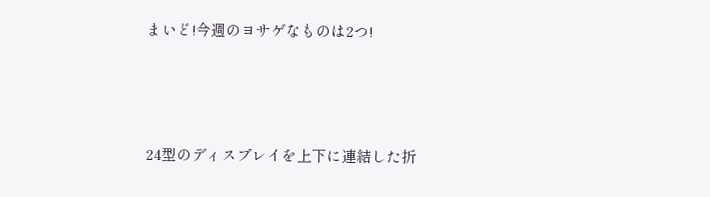まいど!今週のヨサゲなものは2つ!



24型のディスプレイを上下に連結した折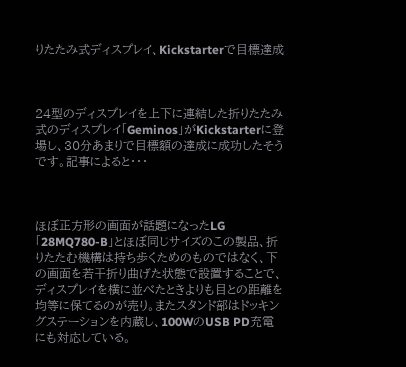りたたみ式ディスプレイ、Kickstarterで目標達成



24型のディスプレイを上下に連結した折りたたみ式のディスプレイ「Geminos」がKickstarterに登場し、30分あまりで目標額の達成に成功したそうです。記事によると・・・



ほぼ正方形の画面が話題になったLG「28MQ780-B」とほぼ同じサイズのこの製品、折りたたむ機構は持ち歩くためのものではなく、下の画面を若干折り曲げた状態で設置することで、ディスプレイを横に並べたときよりも目との距離を均等に保てるのが売り。またスタンド部はドッキングステーションを内蔵し、100WのUSB PD充電にも対応している。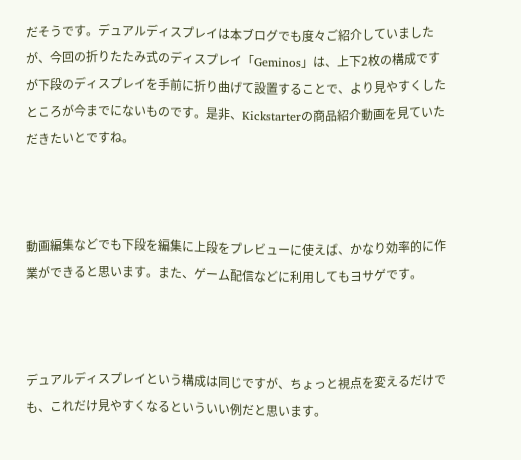だそうです。デュアルディスプレイは本ブログでも度々ご紹介していましたが、今回の折りたたみ式のディスプレイ「Geminos」は、上下2枚の構成ですが下段のディスプレイを手前に折り曲げて設置することで、より見やすくしたところが今までにないものです。是非、Kickstarterの商品紹介動画を見ていただきたいとですね。



動画編集などでも下段を編集に上段をプレビューに使えば、かなり効率的に作業ができると思います。また、ゲーム配信などに利用してもヨサゲです。



デュアルディスプレイという構成は同じですが、ちょっと視点を変えるだけでも、これだけ見やすくなるといういい例だと思います。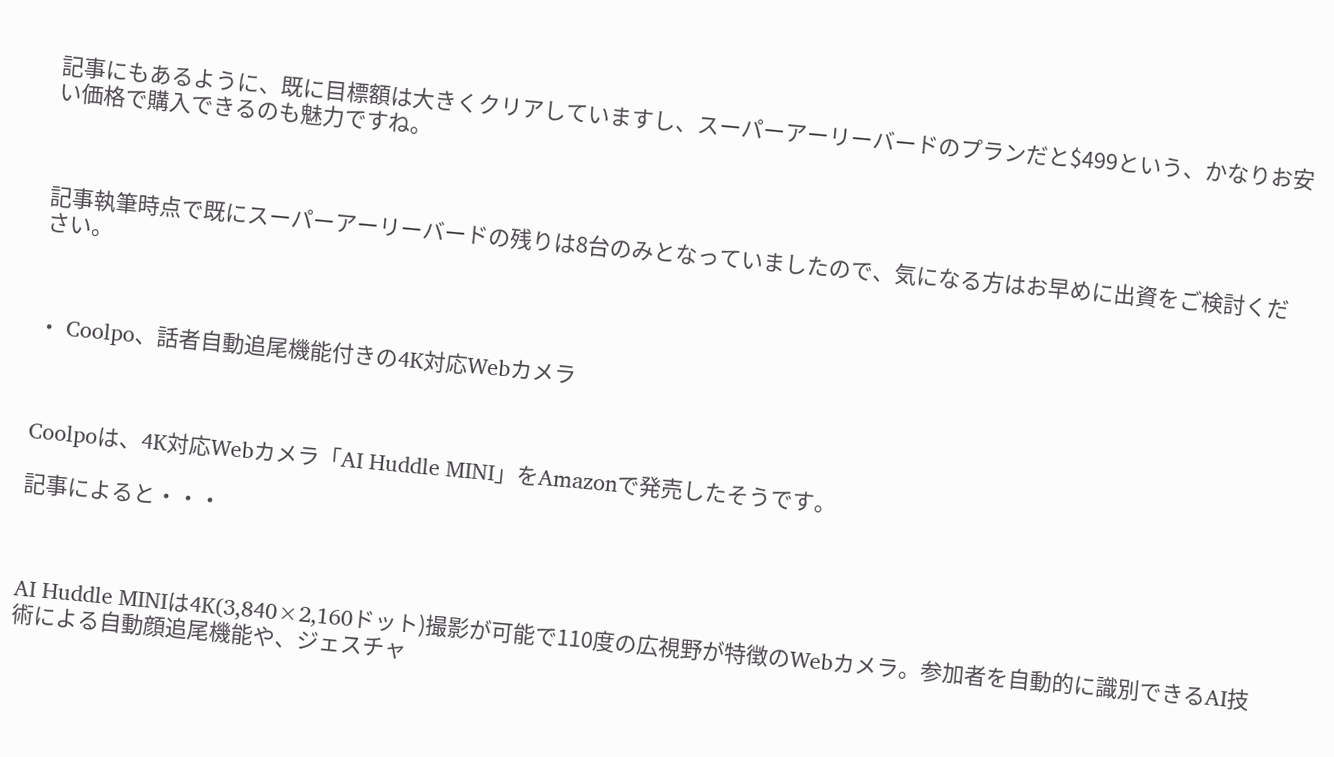記事にもあるように、既に目標額は大きくクリアしていますし、スーパーアーリーバードのプランだと$499という、かなりお安い価格で購入できるのも魅力ですね。



記事執筆時点で既にスーパーアーリーバードの残りは8台のみとなっていましたので、気になる方はお早めに出資をご検討ください。



・ Coolpo、話者自動追尾機能付きの4K対応Webカメラ



Coolpoは、4K対応Webカメラ「AI Huddle MINI」をAmazonで発売したそうです。

記事によると・・・



AI Huddle MINIは4K(3,840×2,160ドット)撮影が可能で110度の広視野が特徴のWebカメラ。参加者を自動的に識別できるAI技術による自動顔追尾機能や、ジェスチャ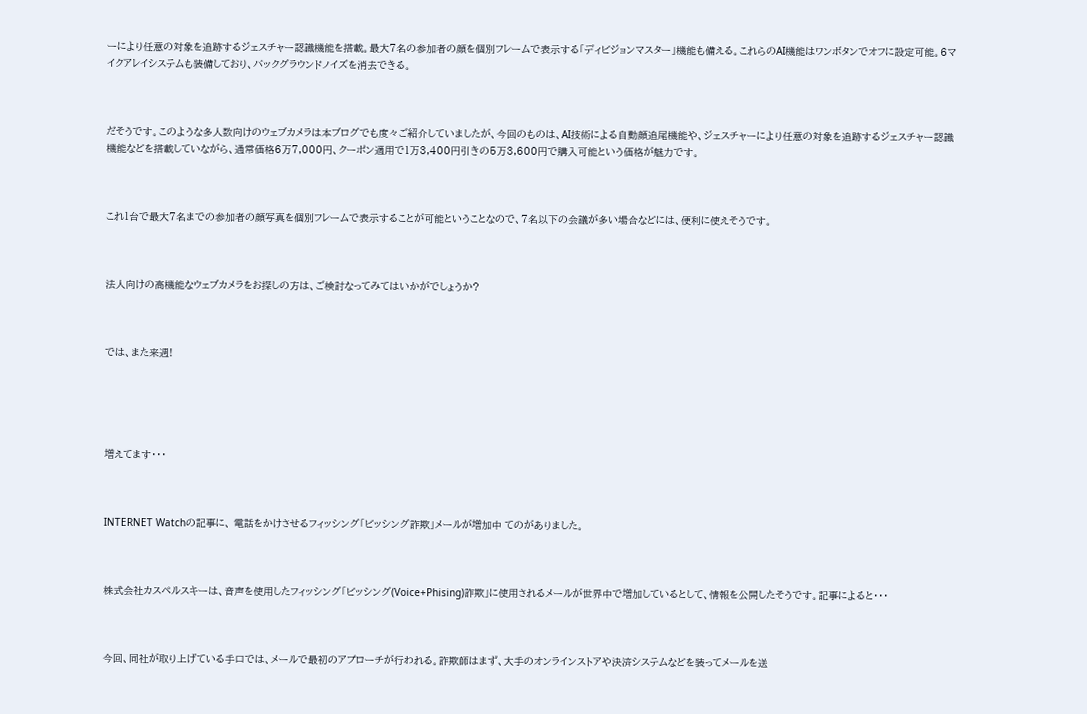ーにより任意の対象を追跡するジェスチャー認識機能を搭載。最大7名の参加者の顔を個別フレームで表示する「ディビジョンマスター」機能も備える。これらのAI機能はワンボタンでオフに設定可能。6マイクアレイシステムも装備しており、バックグラウンドノイズを消去できる。



だそうです。このような多人数向けのウェブカメラは本ブログでも度々ご紹介していましたが、今回のものは、AI技術による自動顔追尾機能や、ジェスチャーにより任意の対象を追跡するジェスチャー認識機能などを搭載していながら、通常価格6万7,000円、クーポン適用で1万3,400円引きの5万3,600円で購入可能という価格が魅力です。



これ1台で最大7名までの参加者の顔写真を個別フレームで表示することが可能ということなので、7名以下の会議が多い場合などには、便利に使えそうです。



法人向けの高機能なウェブカメラをお探しの方は、ご検討なってみてはいかがでしょうか?



では、また来週!





増えてます・・・



INTERNET Watchの記事に、 電話をかけさせるフィッシング「ビッシング詐欺」メールが増加中 てのがありました。



株式会社カスペルスキーは、音声を使用したフィッシング「ビッシング(Voice+Phising)詐欺」に使用されるメールが世界中で増加しているとして、情報を公開したそうです。記事によると・・・



今回、同社が取り上げている手口では、メールで最初のアプローチが行われる。詐欺師はまず、大手のオンラインストアや決済システムなどを装ってメールを送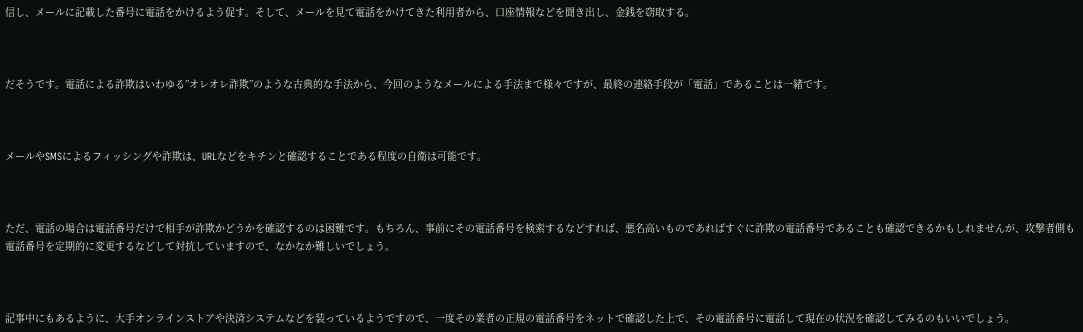信し、メールに記載した番号に電話をかけるよう促す。そして、メールを見て電話をかけてきた利用者から、口座情報などを聞き出し、金銭を窃取する。



だそうです。電話による詐欺はいわゆる”オレオレ詐欺”のような古典的な手法から、今回のようなメールによる手法まで様々ですが、最終の連絡手段が「電話」であることは一緒です。



メールやSMSによるフィッシングや詐欺は、URLなどをキチンと確認することである程度の自衛は可能です。



ただ、電話の場合は電話番号だけで相手が詐欺かどうかを確認するのは困難です。もちろん、事前にその電話番号を検索するなどすれば、悪名高いものであればすぐに詐欺の電話番号であることも確認できるかもしれませんが、攻撃者側も電話番号を定期的に変更するなどして対抗していますので、なかなか難しいでしょう。



記事中にもあるように、大手オンラインストアや決済システムなどを装っているようですので、一度その業者の正規の電話番号をネットで確認した上で、その電話番号に電話して現在の状況を確認してみるのもいいでしょう。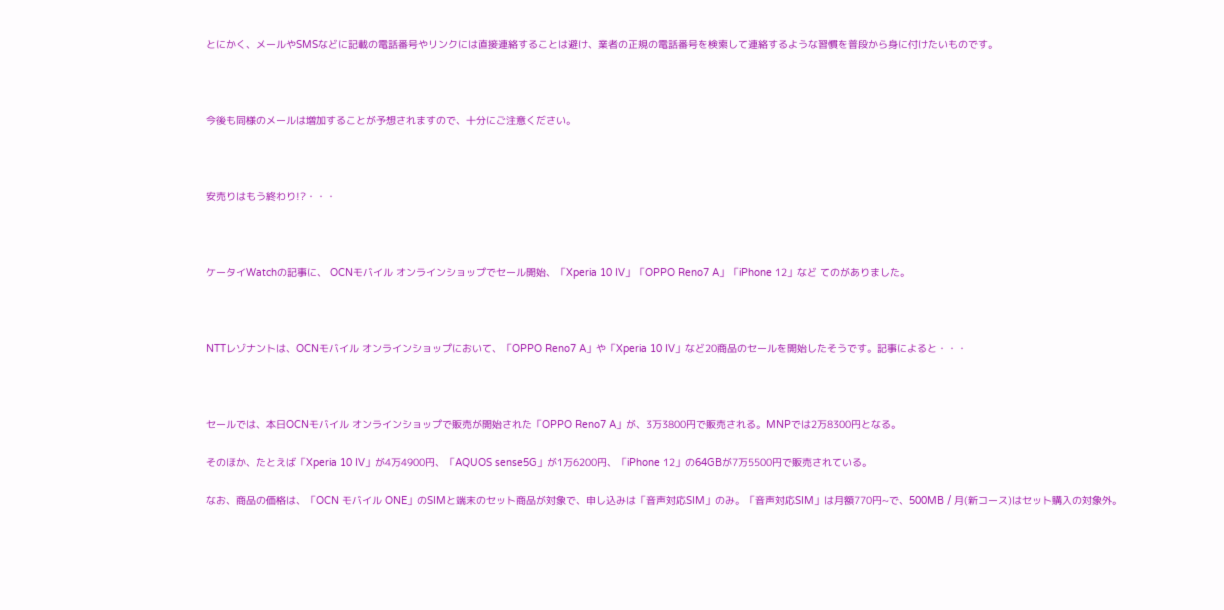とにかく、メールやSMSなどに記載の電話番号やリンクには直接連絡することは避け、業者の正規の電話番号を検索して連絡するような習慣を普段から身に付けたいものです。



今後も同様のメールは増加することが予想されますので、十分にご注意ください。



安売りはもう終わり!?・・・



ケータイWatchの記事に、 OCNモバイル オンラインショップでセール開始、「Xperia 10 IV」「OPPO Reno7 A」「iPhone 12」など てのがありました。



NTTレゾナントは、OCNモバイル オンラインショップにおいて、「OPPO Reno7 A」や「Xperia 10 IV」など20商品のセールを開始したそうです。記事によると・・・



セールでは、本日OCNモバイル オンラインショップで販売が開始された「OPPO Reno7 A」が、3万3800円で販売される。MNPでは2万8300円となる。

そのほか、たとえば「Xperia 10 IV」が4万4900円、「AQUOS sense5G」が1万6200円、「iPhone 12」の64GBが7万5500円で販売されている。

なお、商品の価格は、「OCN モバイル ONE」のSIMと端末のセット商品が対象で、申し込みは「音声対応SIM」のみ。「音声対応SIM」は月額770円~で、500MB / 月(新コース)はセット購入の対象外。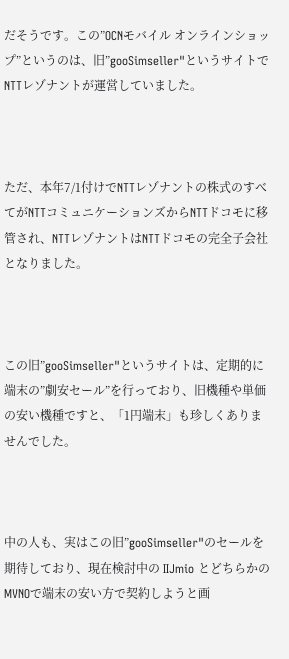だそうです。この”OCNモバイル オンラインショップ”というのは、旧”gooSimseller"というサイトでNTTレゾナントが運営していました。



ただ、本年7/1付けでNTTレゾナントの株式のすべてがNTTコミュニケーションズからNTTドコモに移管され、NTTレゾナントはNTTドコモの完全子会社となりました。



この旧”gooSimseller"というサイトは、定期的に端末の”劇安セール”を行っており、旧機種や単価の安い機種ですと、「1円端末」も珍しくありませんでした。



中の人も、実はこの旧”gooSimseller"のセールを期待しており、現在検討中の IIJmio とどちらかのMVNOで端末の安い方で契約しようと画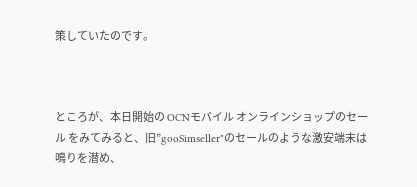策していたのです。



ところが、本日開始の OCNモバイル オンラインショップのセール をみてみると、旧”gooSimseller"のセールのような激安端末は鳴りを潜め、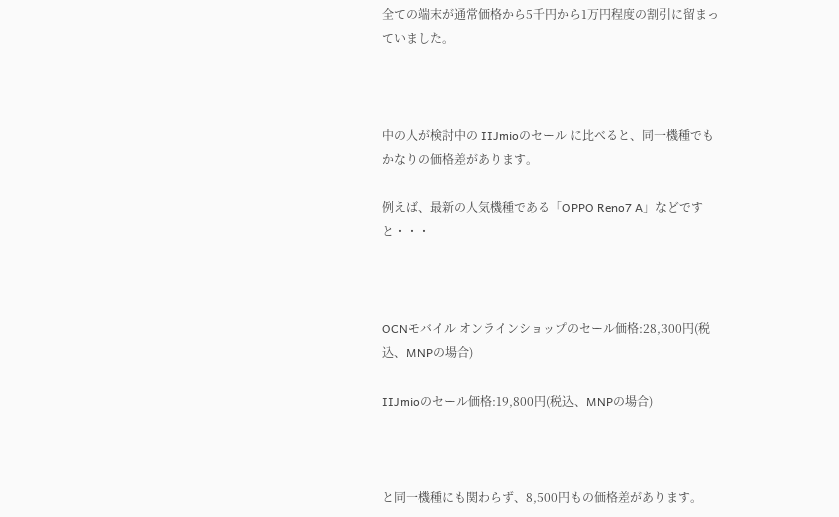全ての端末が通常価格から5千円から1万円程度の割引に留まっていました。



中の人が検討中の IIJmioのセール に比べると、同一機種でもかなりの価格差があります。

例えば、最新の人気機種である「OPPO Reno7 A」などですと・・・



OCNモバイル オンラインショップのセール価格:28,300円(税込、MNPの場合)

IIJmioのセール価格:19,800円(税込、MNPの場合)



と同一機種にも関わらず、8,500円もの価格差があります。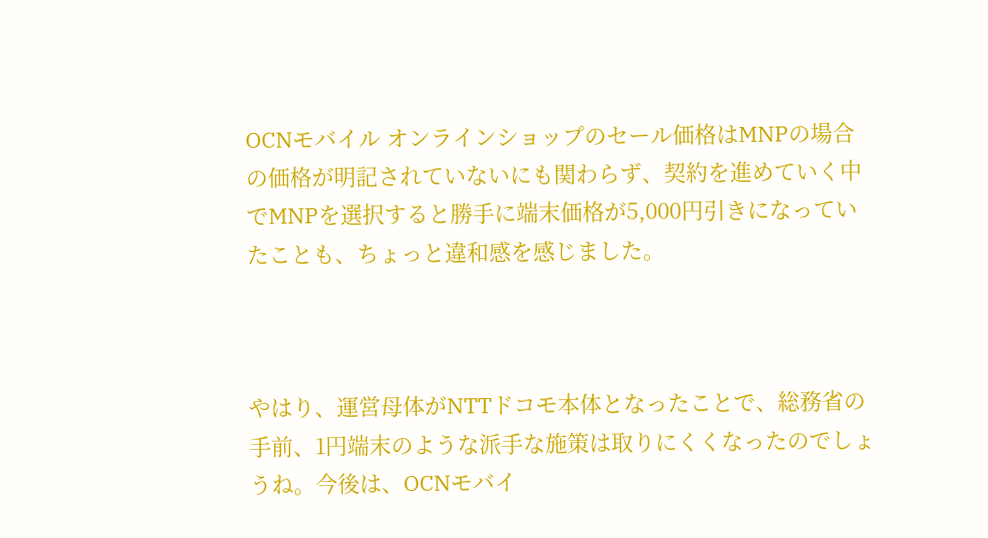OCNモバイル オンラインショップのセール価格はMNPの場合の価格が明記されていないにも関わらず、契約を進めていく中でMNPを選択すると勝手に端末価格が5,000円引きになっていたことも、ちょっと違和感を感じました。



やはり、運営母体がNTTドコモ本体となったことで、総務省の手前、1円端末のような派手な施策は取りにくくなったのでしょうね。今後は、OCNモバイ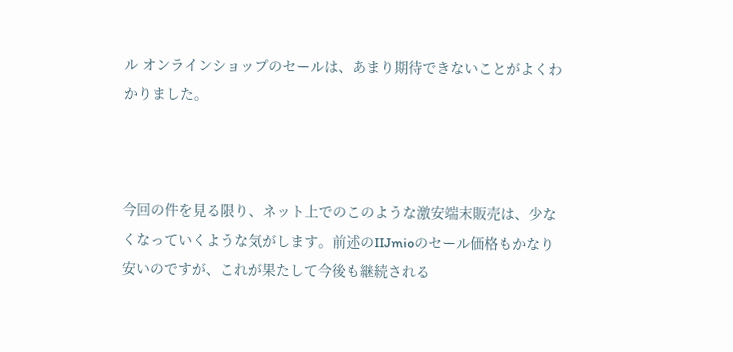ル オンラインショップのセールは、あまり期待できないことがよくわかりました。



今回の件を見る限り、ネット上でのこのような激安端末販売は、少なくなっていくような気がします。前述のIIJmioのセール価格もかなり安いのですが、これが果たして今後も継続される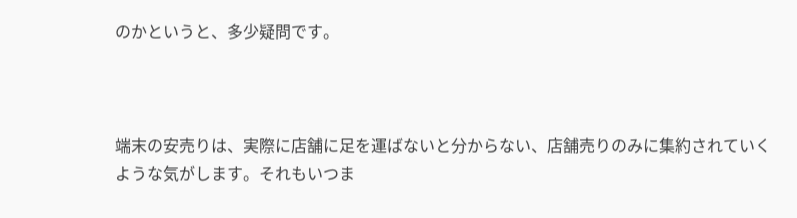のかというと、多少疑問です。



端末の安売りは、実際に店舗に足を運ばないと分からない、店舗売りのみに集約されていくような気がします。それもいつま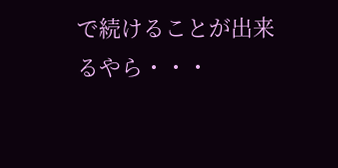で続けることが出来るやら・・・